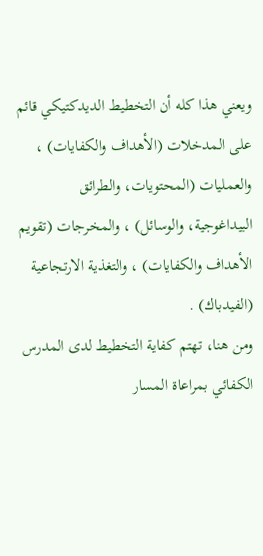ويعني هذا كله أن التخطيط الديدكتيكي قائم على المدخلات (الأهداف والكفايات) ، والعمليات (المحتويات، والطرائق البيداغوجية، والوسائل) ، والمخرجات (تقويم الأهداف والكفايات) ، والتغذية الارتجاعية (الفيدباك) .
ومن هنا، تهتم كفاية التخطيط لدى المدرس الكفائي بمراعاة المسار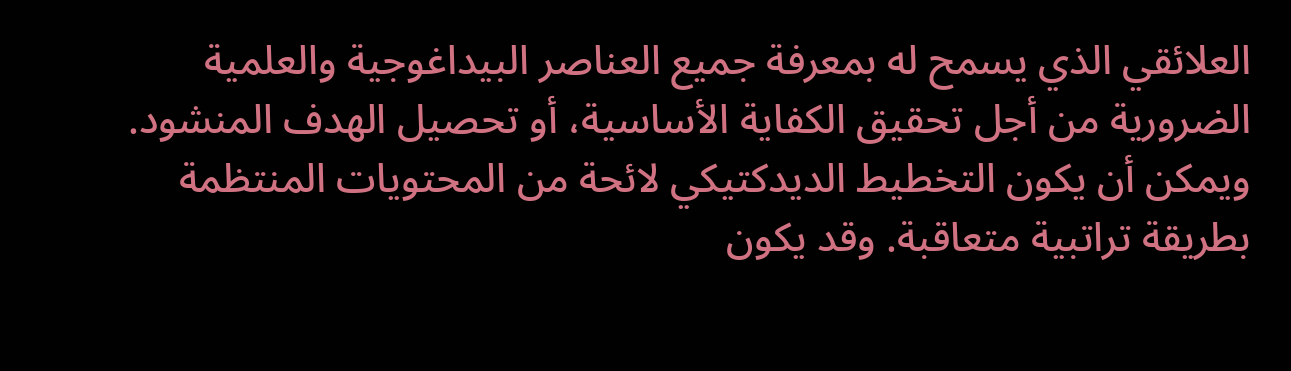العلائقي الذي يسمح له بمعرفة جميع العناصر البيداغوجية والعلمية الضرورية من أجل تحقيق الكفاية الأساسية، أو تحصيل الهدف المنشود. ويمكن أن يكون التخطيط الديدكتيكي لائحة من المحتويات المنتظمة بطريقة تراتبية متعاقبة. وقد يكون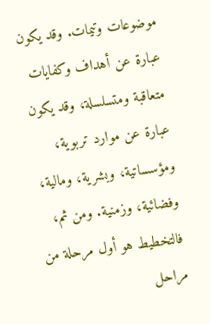موضوعات وتيمات. وقد يكون عبارة عن أهداف وكفايات متعاقبة ومتسلسلة، وقد يكون عبارة عن موارد تربوية، ومؤسساتية، وبشرية، ومالية، وفضائية، وزمنية. ومن ثم، فالتخطيط هو أول مرحلة من مراحل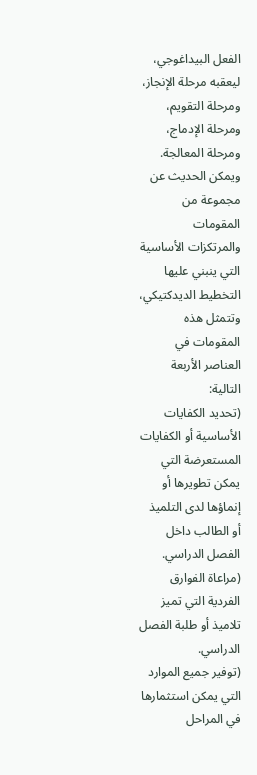الفعل البيداغوجي، ليعقبه مرحلة الإنجاز، ومرحلة التقويم، ومرحلة الإدماج، ومرحلة المعالجة.
ويمكن الحديث عن مجموعة من المقومات والمرتكزات الأساسية التي ينبني عليها التخطيط الديدكتيكي، وتتمثل هذه المقومات في العناصر الأربعة التالية:
(تحديد الكفايات الأساسية أو الكفايات المستعرضة التي يمكن تطويرها أو إنماؤها لدى التلميذ أو الطالب داخل الفصل الدراسي.
(مراعاة الفوارق الفردية التي تميز تلاميذ أو طلبة الفصل الدراسي.
(توفير جميع الموارد التي يمكن استثمارها في المراحل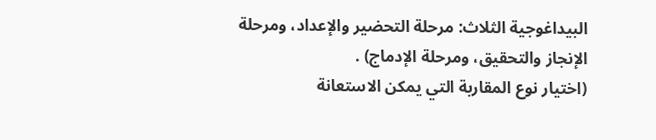البيداغوجية الثلاث: مرحلة التحضير والإعداد، ومرحلة الإنجاز والتحقيق، ومرحلة الإدماج) .
(اختيار نوع المقاربة التي يمكن الاستعانة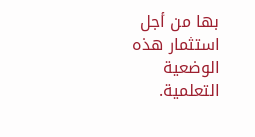بها من أجل استثمار هذه الوضعية التعلمية.